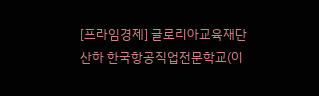[프라임경제] 글로리아교육재단 산하 한국항공직업전문학교(이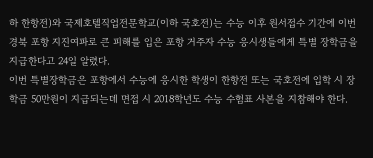하 한항전)와 국제호텔직업전문학교(이하 국호전)는 수능 이후 원서접수 기간에 이번 경북 포항 지진여파로 큰 피해를 입은 포항 거주자 수능 응시생들에게 특별 장학금을 지급한다고 24일 알렸다.
이번 특별장학금은 포항에서 수능에 응시한 학생이 한항전 또는 국호전에 입학 시 장학금 50만원이 지급되는데 면접 시 2018학년도 수능 수험표 사본을 지참해야 한다.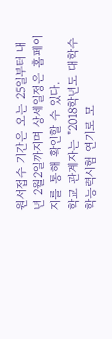원서접수 기간은 오는 25일부터 내년 2월2일까지며 상세일정은 홈페이지를 통해 확인할 수 있다.
학교 관계자는 "2018학년도 대학수학능력시험 연기로 모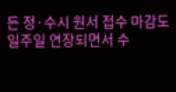든 정·수시 원서 접수 마감도 일주일 연장되면서 수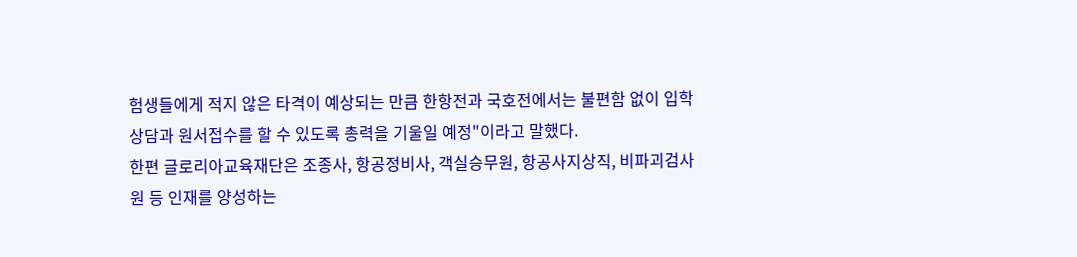험생들에게 적지 않은 타격이 예상되는 만큼 한항전과 국호전에서는 불편함 없이 입학상담과 원서접수를 할 수 있도록 총력을 기울일 예정"이라고 말했다.
한편 글로리아교육재단은 조종사, 항공정비사, 객실승무원, 항공사지상직, 비파괴검사원 등 인재를 양성하는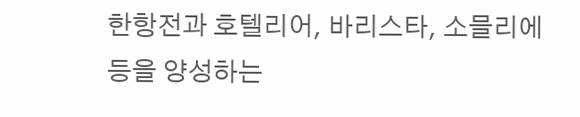한항전과 호텔리어, 바리스타, 소믈리에 등을 양성하는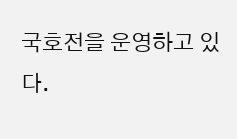국호전을 운영하고 있다.